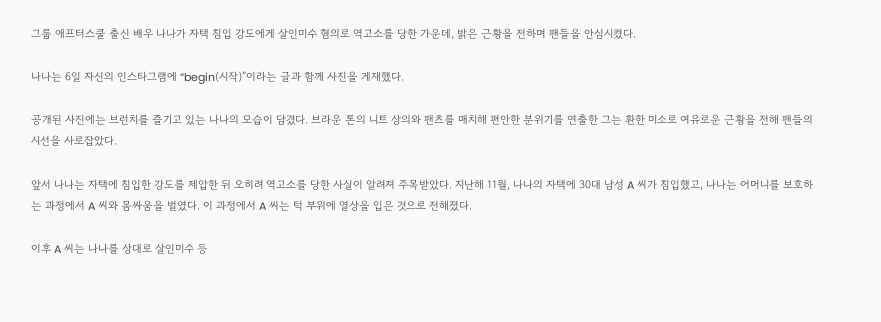그룹 애프터스쿨 출신 배우 나나가 자택 침입 강도에게 살인미수 혐의로 역고소를 당한 가운데, 밝은 근황을 전하며 팬들을 안심시켰다.

나나는 6일 자신의 인스타그램에 “begin(시작)”이라는 글과 함께 사진을 게재했다.

공개된 사진에는 브런치를 즐기고 있는 나나의 모습이 담겼다. 브라운 톤의 니트 상의와 팬츠를 매치해 편안한 분위기를 연출한 그는 환한 미소로 여유로운 근황을 전해 팬들의 시선을 사로잡았다.

앞서 나나는 자택에 침입한 강도를 제압한 뒤 오히려 역고소를 당한 사실이 알려져 주목받았다. 지난해 11월, 나나의 자택에 30대 남성 A 씨가 침입했고, 나나는 어머니를 보호하는 과정에서 A 씨와 몸싸움을 벌였다. 이 과정에서 A 씨는 턱 부위에 열상을 입은 것으로 전해졌다.

이후 A 씨는 나나를 상대로 살인미수 등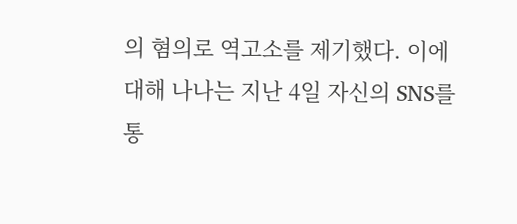의 혐의로 역고소를 제기했다. 이에 대해 나나는 지난 4일 자신의 SNS를 통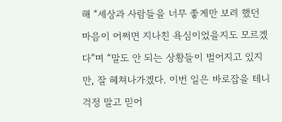해 “세상과 사람들을 너무 좋게만 보려 했던 마음이 어쩌면 지나친 욕심이었을지도 모르겠다”며 “말도 안 되는 상황들이 벌어지고 있지만, 잘 헤쳐나가겠다. 이번 일은 바로잡을 테니 걱정 말고 믿어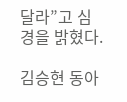달라”고 심경을 밝혔다.

김승현 동아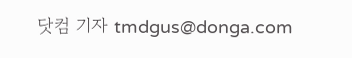닷컴 기자 tmdgus@donga.com